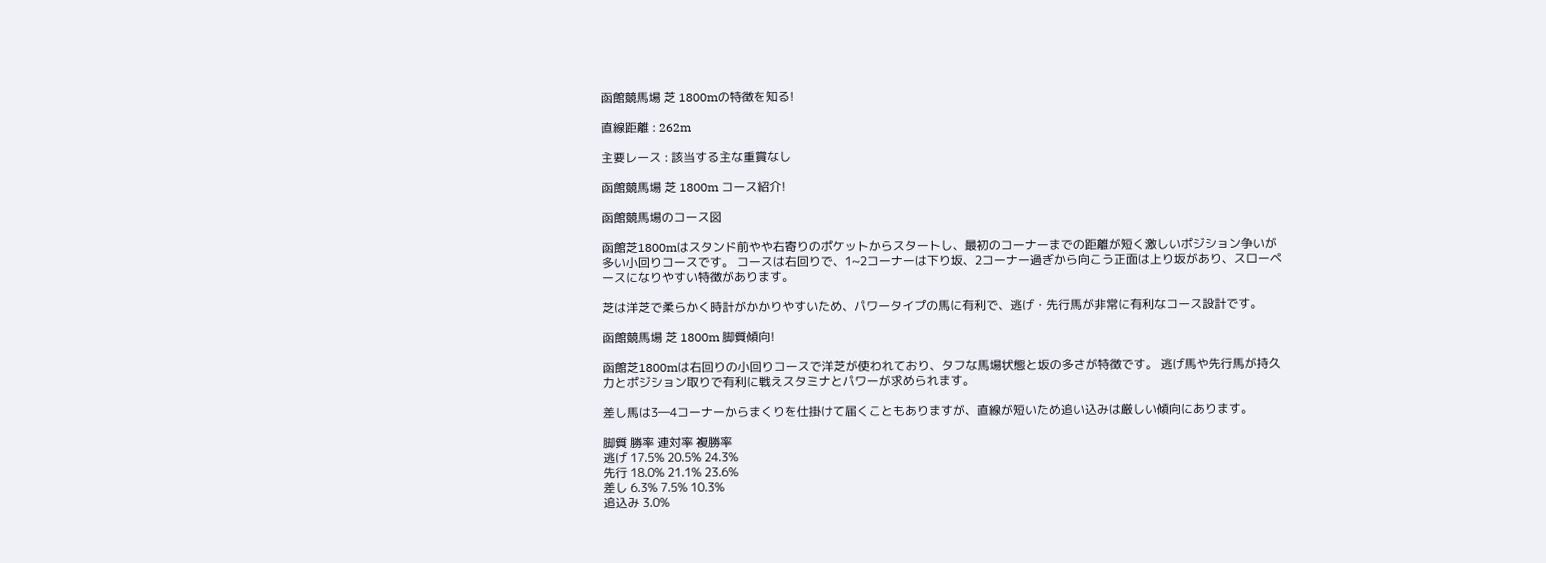函館競馬場 芝 1800mの特徴を知る!

直線距離 : 262m

主要レース : 該当する主な重賞なし

函館競馬場 芝 1800m コース紹介!

函館競馬場のコース図

函館芝1800mはスタンド前やや右寄りのポケットからスタートし、最初のコーナーまでの距離が短く激しいポジション争いが多い小回りコースです。 コースは右回りで、1~2コーナーは下り坂、2コーナー過ぎから向こう正面は上り坂があり、スローペースになりやすい特徴があります。

芝は洋芝で柔らかく時計がかかりやすいため、パワータイプの馬に有利で、逃げ・先行馬が非常に有利なコース設計です。

函館競馬場 芝 1800m 脚質傾向!

函館芝1800mは右回りの小回りコースで洋芝が使われており、タフな馬場状態と坂の多さが特徴です。 逃げ馬や先行馬が持久力とポジション取りで有利に戦えスタミナとパワーが求められます。

差し馬は3―4コーナーからまくりを仕掛けて届くこともありますが、直線が短いため追い込みは厳しい傾向にあります。

脚質 勝率 連対率 複勝率
逃げ 17.5% 20.5% 24.3%
先行 18.0% 21.1% 23.6%
差し 6.3% 7.5% 10.3%
追込み 3.0%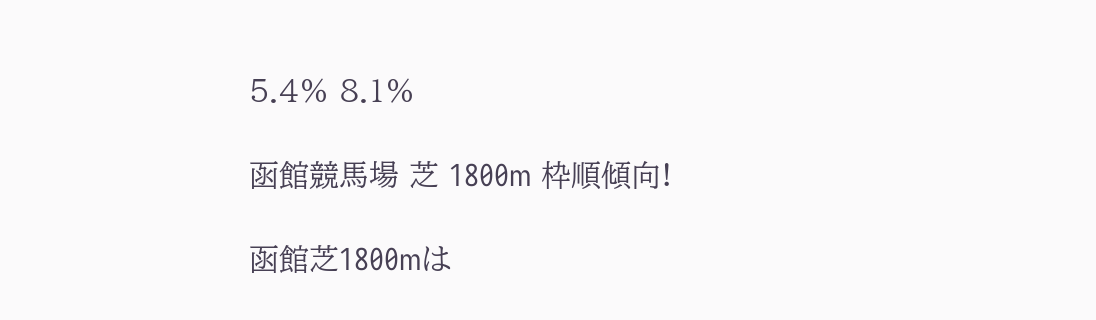5.4% 8.1%

函館競馬場 芝 1800m 枠順傾向!

函館芝1800mは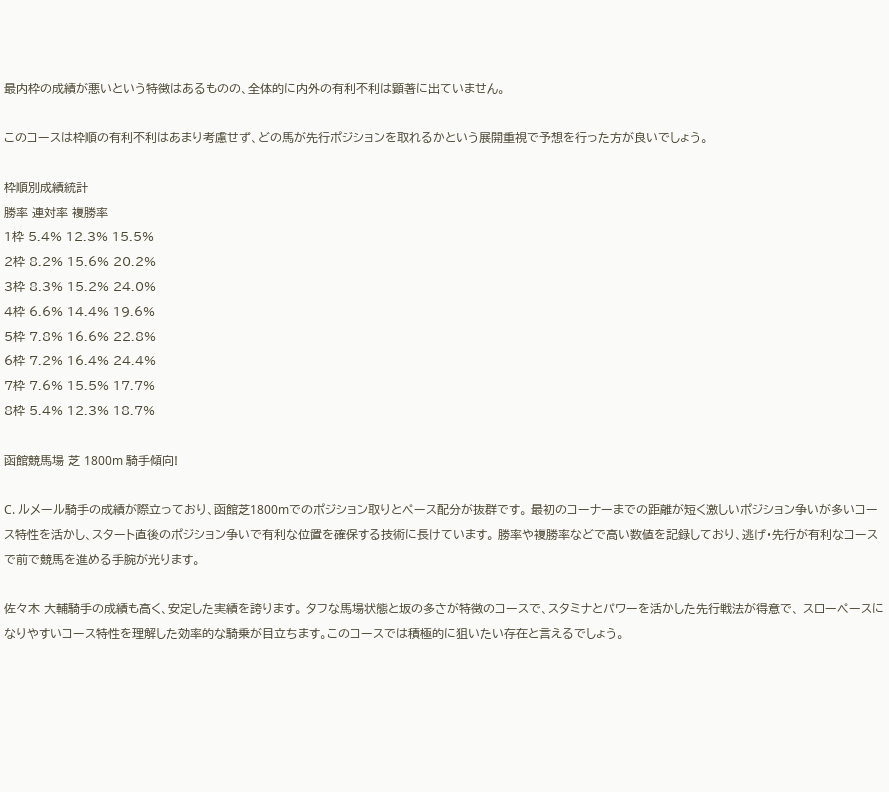最内枠の成績が悪いという特徴はあるものの、全体的に内外の有利不利は顕著に出ていません。

このコースは枠順の有利不利はあまり考慮せず、どの馬が先行ポジションを取れるかという展開重視で予想を行った方が良いでしょう。

枠順別成績統計
勝率 連対率 複勝率
1枠 5.4% 12.3% 15.5%
2枠 8.2% 15.6% 20.2%
3枠 8.3% 15.2% 24.0%
4枠 6.6% 14.4% 19.6%
5枠 7.8% 16.6% 22.8%
6枠 7.2% 16.4% 24.4%
7枠 7.6% 15.5% 17.7%
8枠 5.4% 12.3% 18.7%

函館競馬場 芝 1800m 騎手傾向!

C. ルメール騎手の成績が際立っており、函館芝1800mでのポジション取りとペース配分が抜群です。 最初のコーナーまでの距離が短く激しいポジション争いが多いコース特性を活かし、スタート直後のポジション争いで有利な位置を確保する技術に長けています。 勝率や複勝率などで高い数値を記録しており、逃げ・先行が有利なコースで前で競馬を進める手腕が光ります。

佐々木 大輔騎手の成績も高く、安定した実績を誇ります。 タフな馬場状態と坂の多さが特徴のコースで、スタミナとパワーを活かした先行戦法が得意で、 スローペースになりやすいコース特性を理解した効率的な騎乗が目立ちます。このコースでは積極的に狙いたい存在と言えるでしょう。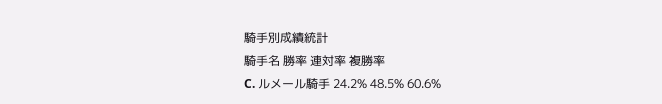騎手別成績統計
騎手名 勝率 連対率 複勝率
C. ルメール騎手 24.2% 48.5% 60.6%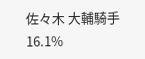佐々木 大輔騎手 16.1%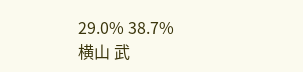29.0% 38.7%
横山 武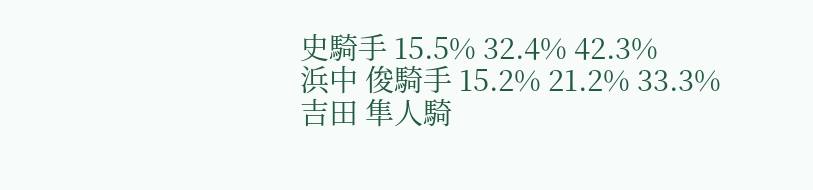史騎手 15.5% 32.4% 42.3%
浜中 俊騎手 15.2% 21.2% 33.3%
吉田 隼人騎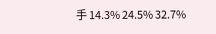手 14.3% 24.5% 32.7%